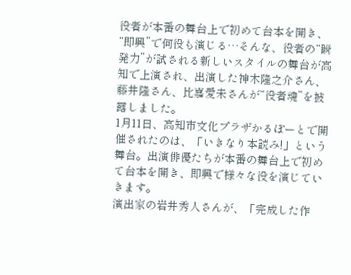役者が本番の舞台上で初めて台本を開き、“即興”で何役も演じる…そんな、役者の“瞬発力”が試される新しいスタイルの舞台が高知で上演され、出演した神木隆之介さん、藤井隆さん、比嘉愛未さんが“役者魂”を披露しました。
1月11日、高知市文化プラザかるぽーとで開催されたのは、「いきなり本読み!」という舞台。出演俳優たちが本番の舞台上で初めて台本を開き、即興で様々な役を演じていきます。
演出家の岩井秀人さんが、「完成した作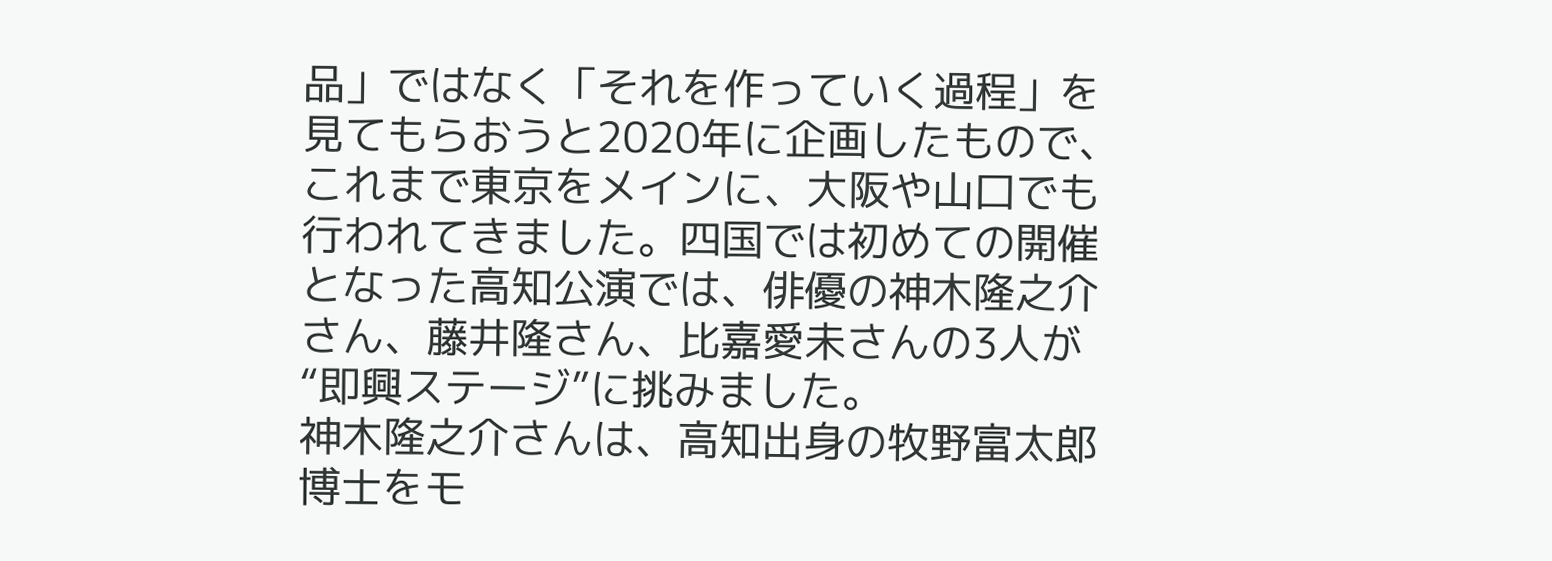品」ではなく「それを作っていく過程」を見てもらおうと2020年に企画したもので、これまで東京をメインに、大阪や山口でも行われてきました。四国では初めての開催となった高知公演では、俳優の神木隆之介さん、藤井隆さん、比嘉愛未さんの3人が“即興ステージ”に挑みました。
神木隆之介さんは、高知出身の牧野富太郎博士をモ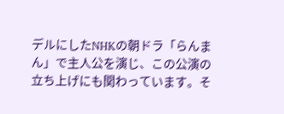デルにしたNHKの朝ドラ「らんまん」で主人公を演じ、この公演の立ち上げにも関わっています。そ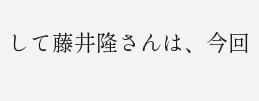して藤井隆さんは、今回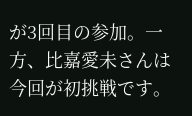が3回目の参加。一方、比嘉愛未さんは今回が初挑戦です。